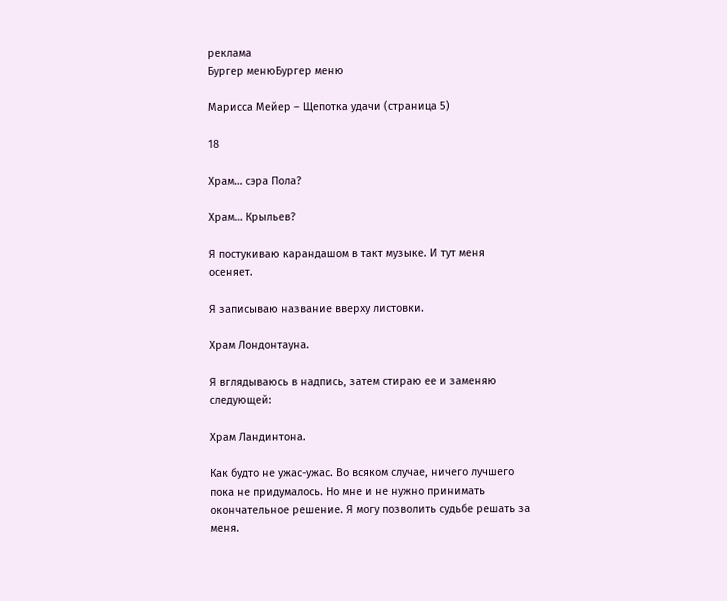реклама
Бургер менюБургер меню

Марисса Мейер – Щепотка удачи (страница 5)

18

Храм… сэра Пола?

Храм… Крыльев?

Я постукиваю карандашом в такт музыке. И тут меня осеняет.

Я записываю название вверху листовки.

Храм Лондонтауна.

Я вглядываюсь в надпись, затем стираю ее и заменяю следующей:

Храм Ландинтона.

Как будто не ужас-ужас. Во всяком случае, ничего лучшего пока не придумалось. Но мне и не нужно принимать окончательное решение. Я могу позволить судьбе решать за меня.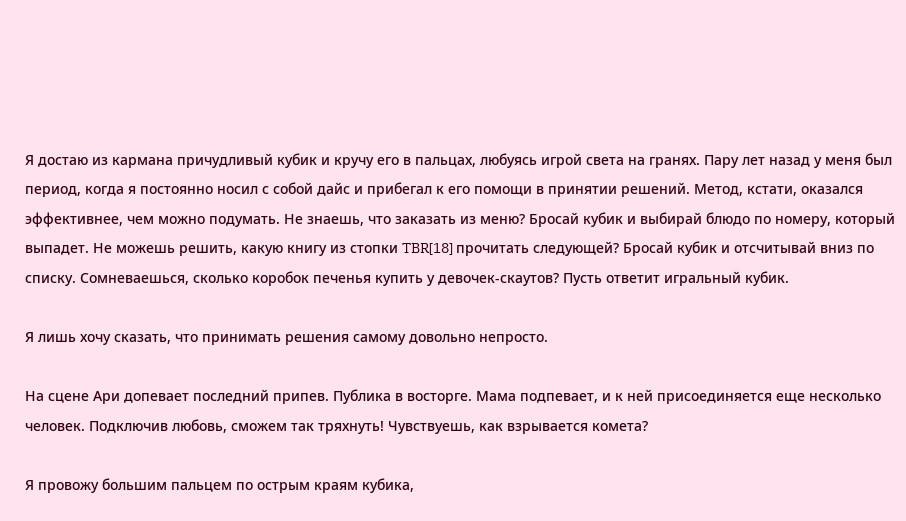Я достаю из кармана причудливый кубик и кручу его в пальцах, любуясь игрой света на гранях. Пару лет назад у меня был период, когда я постоянно носил с собой дайс и прибегал к его помощи в принятии решений. Метод, кстати, оказался эффективнее, чем можно подумать. Не знаешь, что заказать из меню? Бросай кубик и выбирай блюдо по номеру, который выпадет. Не можешь решить, какую книгу из стопки TBR[18] прочитать следующей? Бросай кубик и отсчитывай вниз по списку. Сомневаешься, сколько коробок печенья купить у девочек-скаутов? Пусть ответит игральный кубик.

Я лишь хочу сказать, что принимать решения самому довольно непросто.

На сцене Ари допевает последний припев. Публика в восторге. Мама подпевает, и к ней присоединяется еще несколько человек. Подключив любовь, сможем так тряхнуть! Чувствуешь, как взрывается комета?

Я провожу большим пальцем по острым краям кубика,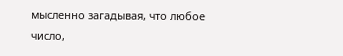мысленно загадывая, что любое число,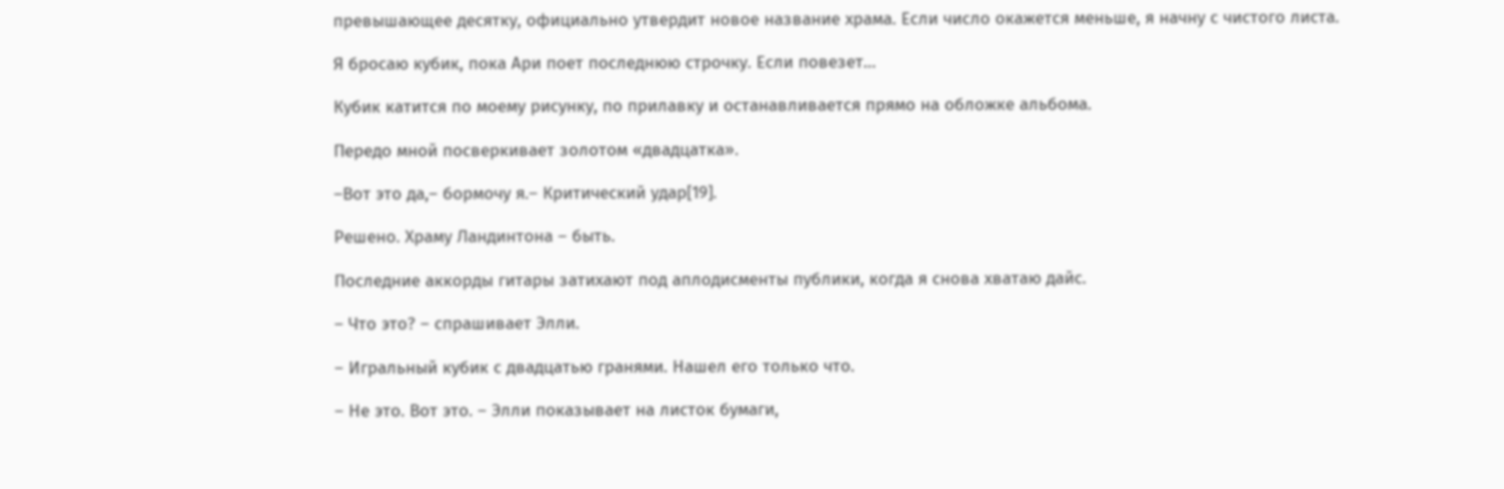превышающее десятку, официально утвердит новое название храма. Если число окажется меньше, я начну с чистого листа.

Я бросаю кубик, пока Ари поет последнюю строчку. Если повезет…

Кубик катится по моему рисунку, по прилавку и останавливается прямо на обложке альбома.

Передо мной посверкивает золотом «двадцатка».

–Вот это да,– бормочу я.– Критический удар[19].

Решено. Храму Ландинтона – быть.

Последние аккорды гитары затихают под аплодисменты публики, когда я снова хватаю дайс.

– Что это? – спрашивает Элли.

– Игральный кубик с двадцатью гранями. Нашел его только что.

– Не это. Вот это. – Элли показывает на листок бумаги,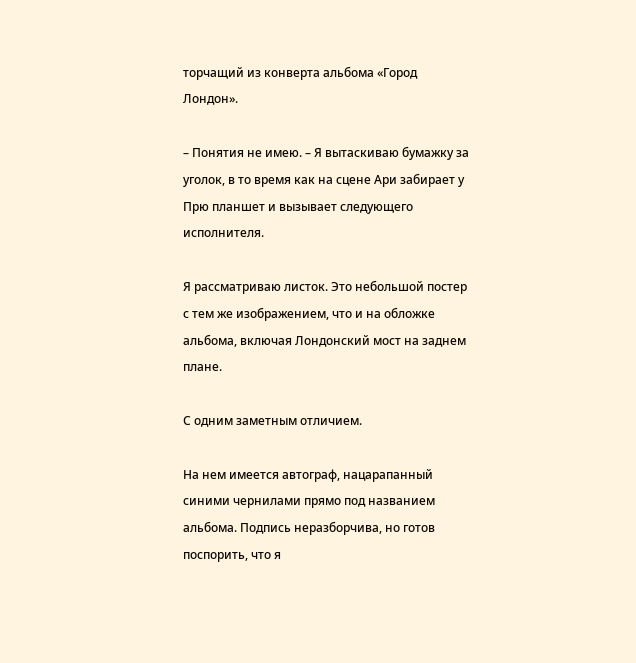торчащий из конверта альбома «Город Лондон».

– Понятия не имею. – Я вытаскиваю бумажку за уголок, в то время как на сцене Ари забирает у Прю планшет и вызывает следующего исполнителя.

Я рассматриваю листок. Это небольшой постер с тем же изображением, что и на обложке альбома, включая Лондонский мост на заднем плане.

С одним заметным отличием.

На нем имеется автограф, нацарапанный синими чернилами прямо под названием альбома. Подпись неразборчива, но готов поспорить, что я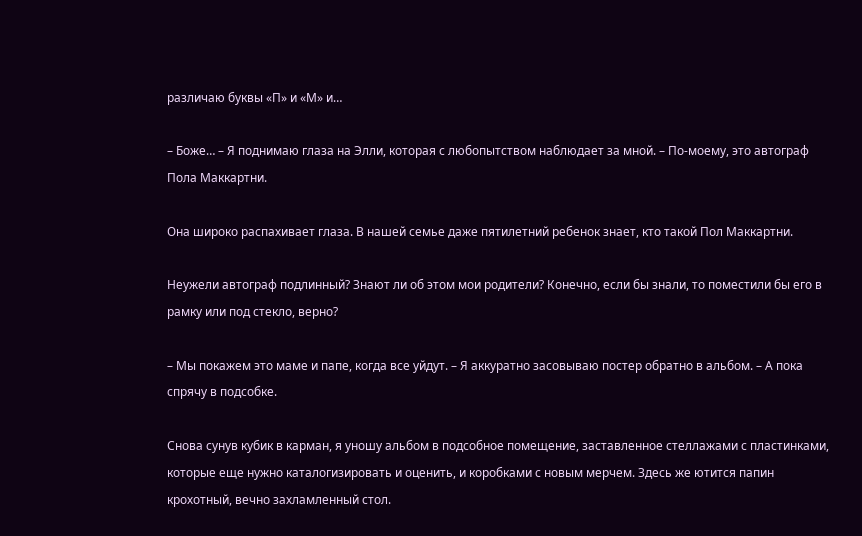различаю буквы «П» и «М» и…

– Боже… – Я поднимаю глаза на Элли, которая с любопытством наблюдает за мной. – По-моему, это автограф Пола Маккартни.

Она широко распахивает глаза. В нашей семье даже пятилетний ребенок знает, кто такой Пол Маккартни.

Неужели автограф подлинный? Знают ли об этом мои родители? Конечно, если бы знали, то поместили бы его в рамку или под стекло, верно?

– Мы покажем это маме и папе, когда все уйдут. – Я аккуратно засовываю постер обратно в альбом. – А пока спрячу в подсобке.

Снова сунув кубик в карман, я уношу альбом в подсобное помещение, заставленное стеллажами с пластинками, которые еще нужно каталогизировать и оценить, и коробками с новым мерчем. Здесь же ютится папин крохотный, вечно захламленный стол.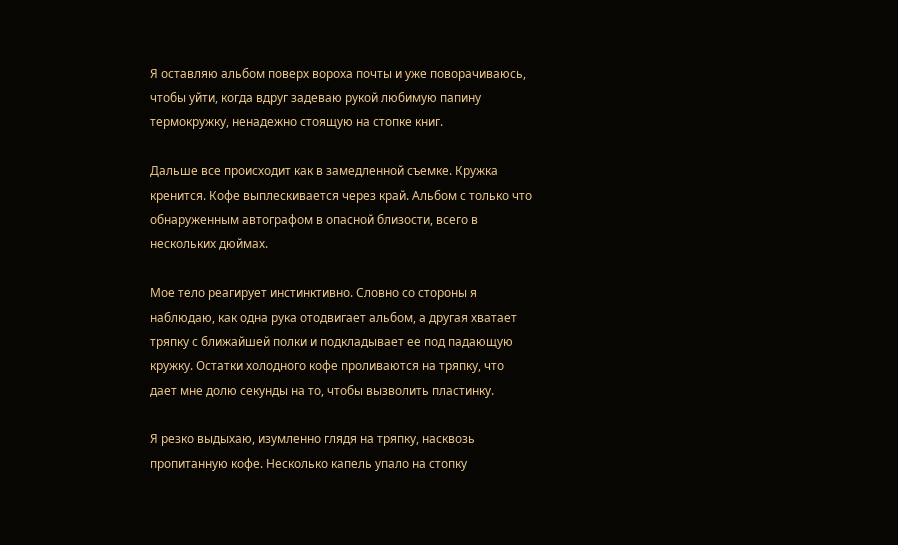Я оставляю альбом поверх вороха почты и уже поворачиваюсь, чтобы уйти, когда вдруг задеваю рукой любимую папину термокружку, ненадежно стоящую на стопке книг.

Дальше все происходит как в замедленной съемке. Кружка кренится. Кофе выплескивается через край. Альбом с только что обнаруженным автографом в опасной близости, всего в нескольких дюймах.

Мое тело реагирует инстинктивно. Словно со стороны я наблюдаю, как одна рука отодвигает альбом, а другая хватает тряпку с ближайшей полки и подкладывает ее под падающую кружку. Остатки холодного кофе проливаются на тряпку, что дает мне долю секунды на то, чтобы вызволить пластинку.

Я резко выдыхаю, изумленно глядя на тряпку, насквозь пропитанную кофе. Несколько капель упало на стопку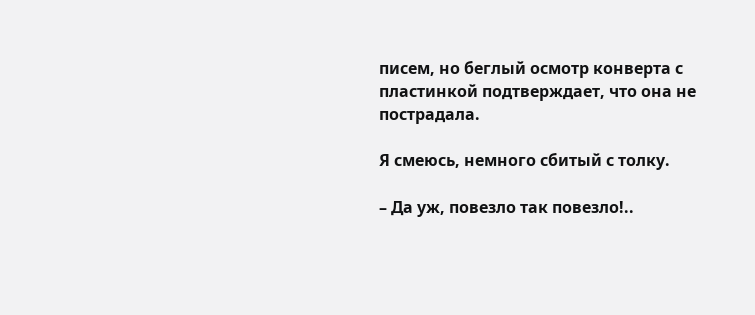писем, но беглый осмотр конверта с пластинкой подтверждает, что она не пострадала.

Я смеюсь, немного сбитый с толку.

– Да уж, повезло так повезло!..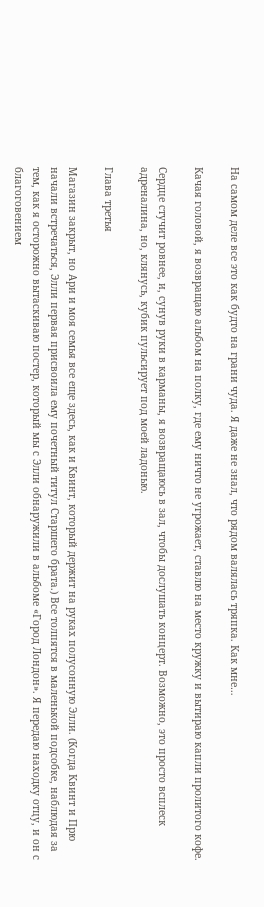На самом деле все это как будто на грани чуда. Я даже не знал, что рядом валялась тряпка. Как мне…

Качая головой, я возвращаю альбом на полку, где ему ничто не угрожает, ставлю на место кружку и вытираю капли пролитого кофе.

Сердце стучит ровнее, и, сунув руки в карманы, я возвращаюсь в зал, чтобы дослушать концерт. Возможно, это просто всплеск адреналина, но, клянусь, кубик пульсирует под моей ладонью.

Глава третья

Магазин закрыт, но Ари и моя семья все еще здесь, как и Квинт, который держит на руках полусонную Элли. (Когда Квинт и Прю начали встречаться, Элли первая присвоила ему почетный титул Старшего брата.) Все толпятся в маленькой подсобке, наблюдая за тем, как я осторожно вытаскиваю постер, который мы с Элли обнаружили в альбоме «Город Лондон». Я передаю находку отцу, и он с благоговением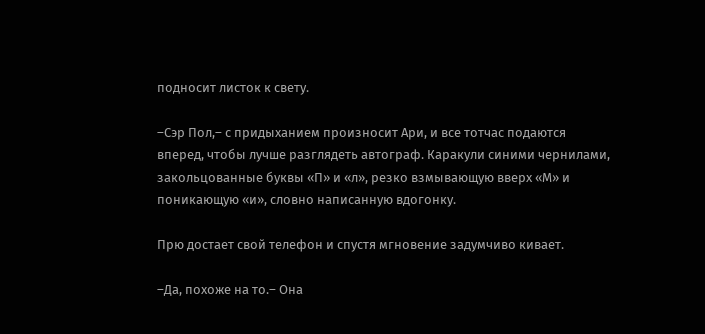подносит листок к свету.

–Сэр Пол,– с придыханием произносит Ари, и все тотчас подаются вперед, чтобы лучше разглядеть автограф. Каракули синими чернилами, закольцованные буквы «П» и «л», резко взмывающую вверх «М» и поникающую «и», словно написанную вдогонку.

Прю достает свой телефон и спустя мгновение задумчиво кивает.

–Да, похоже на то.– Она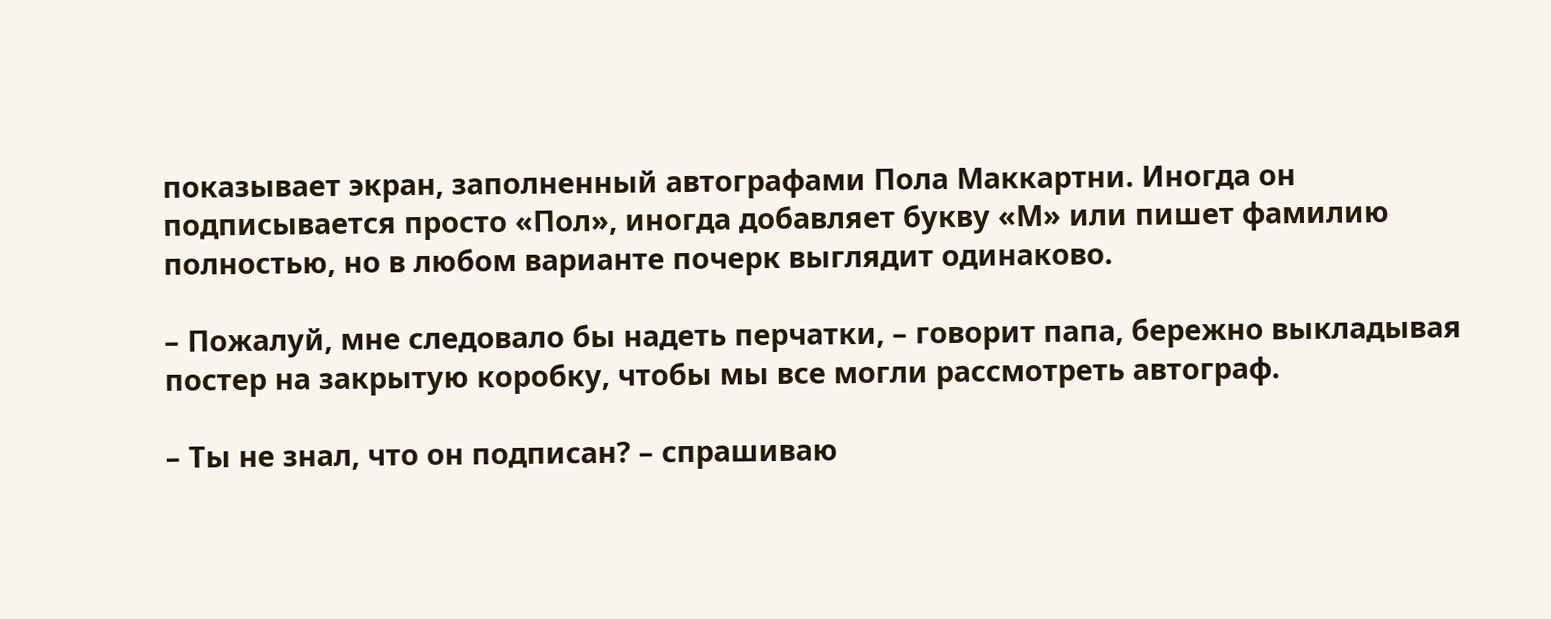показывает экран, заполненный автографами Пола Маккартни. Иногда он подписывается просто «Пол», иногда добавляет букву «М» или пишет фамилию полностью, но в любом варианте почерк выглядит одинаково.

– Пожалуй, мне следовало бы надеть перчатки, – говорит папа, бережно выкладывая постер на закрытую коробку, чтобы мы все могли рассмотреть автограф.

– Ты не знал, что он подписан? – спрашиваю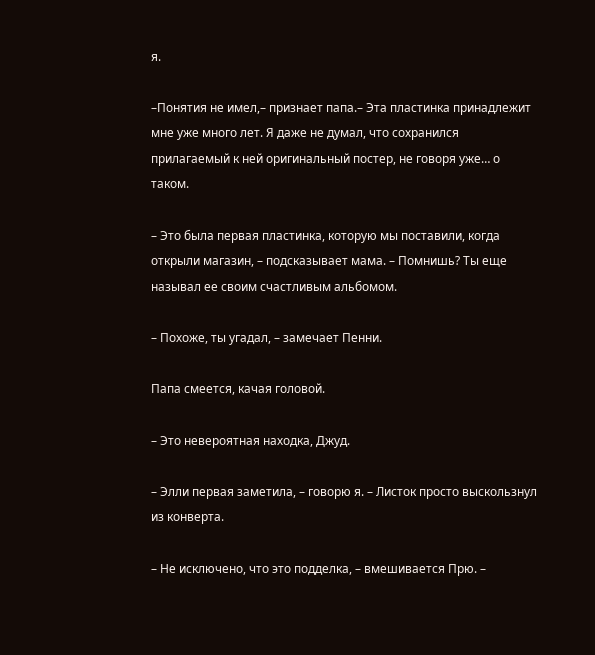я.

–Понятия не имел,– признает папа.– Эта пластинка принадлежит мне уже много лет. Я даже не думал, что сохранился прилагаемый к ней оригинальный постер, не говоря уже… о таком.

– Это была первая пластинка, которую мы поставили, когда открыли магазин, – подсказывает мама. – Помнишь? Ты еще называл ее своим счастливым альбомом.

– Похоже, ты угадал, – замечает Пенни.

Папа смеется, качая головой.

– Это невероятная находка, Джуд.

– Элли первая заметила, – говорю я. – Листок просто выскользнул из конверта.

– Не исключено, что это подделка, – вмешивается Прю. –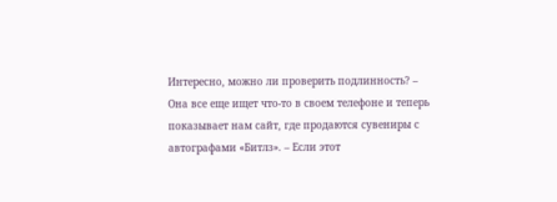Интересно, можно ли проверить подлинность? – Она все еще ищет что-то в своем телефоне и теперь показывает нам сайт, где продаются сувениры с автографами «Битлз». – Если этот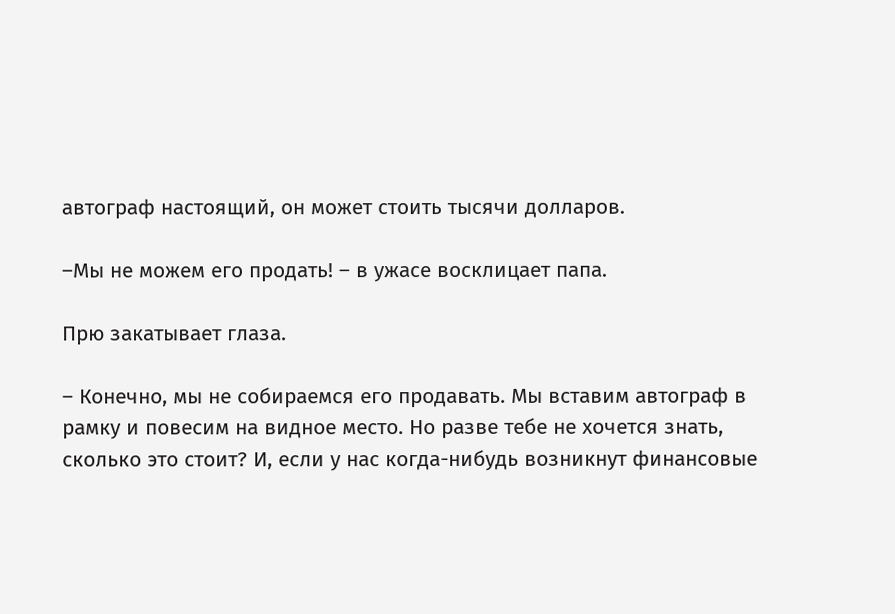автограф настоящий, он может стоить тысячи долларов.

–Мы не можем его продать! – в ужасе восклицает папа.

Прю закатывает глаза.

– Конечно, мы не собираемся его продавать. Мы вставим автограф в рамку и повесим на видное место. Но разве тебе не хочется знать, сколько это стоит? И, если у нас когда-нибудь возникнут финансовые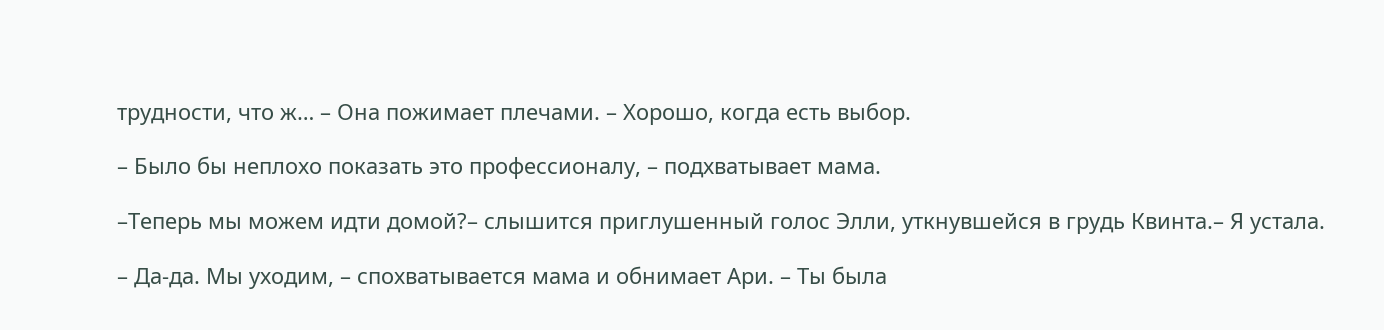трудности, что ж… – Она пожимает плечами. – Хорошо, когда есть выбор.

– Было бы неплохо показать это профессионалу, – подхватывает мама.

–Теперь мы можем идти домой?– слышится приглушенный голос Элли, уткнувшейся в грудь Квинта.– Я устала.

– Да-да. Мы уходим, – спохватывается мама и обнимает Ари. – Ты была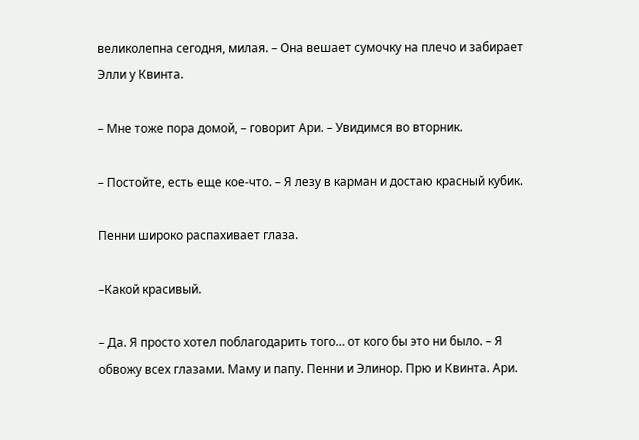великолепна сегодня, милая. – Она вешает сумочку на плечо и забирает Элли у Квинта.

– Мне тоже пора домой, – говорит Ари. – Увидимся во вторник.

– Постойте, есть еще кое-что. – Я лезу в карман и достаю красный кубик.

Пенни широко распахивает глаза.

–Какой красивый.

– Да. Я просто хотел поблагодарить того… от кого бы это ни было. – Я обвожу всех глазами. Маму и папу. Пенни и Элинор. Прю и Квинта. Ари.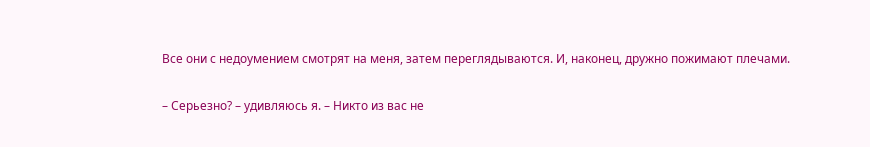Все они с недоумением смотрят на меня, затем переглядываются. И, наконец, дружно пожимают плечами.

– Серьезно? – удивляюсь я. – Никто из вас не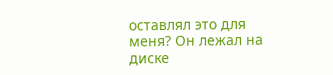оставлял это для меня? Он лежал на диске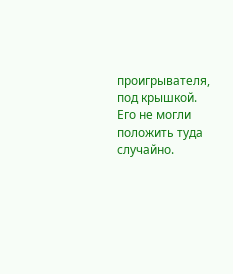проигрывателя, под крышкой. Его не могли положить туда случайно.